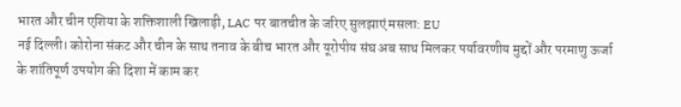भारत और चीन एशिया के शक्तिशाली खिलाड़ी, LAC पर बातचीत के जरिए सुलझाएं मसला: EU
नई दिल्ली। कोरोना संकट और चीन के साथ तनाव के बीच भारत और यूरोपीय संघ अब साथ मिलकर पर्यावरणीय मुद्दों और परमाणु ऊर्जा के शांतिपूर्ण उपयोग की दिशा में काम कर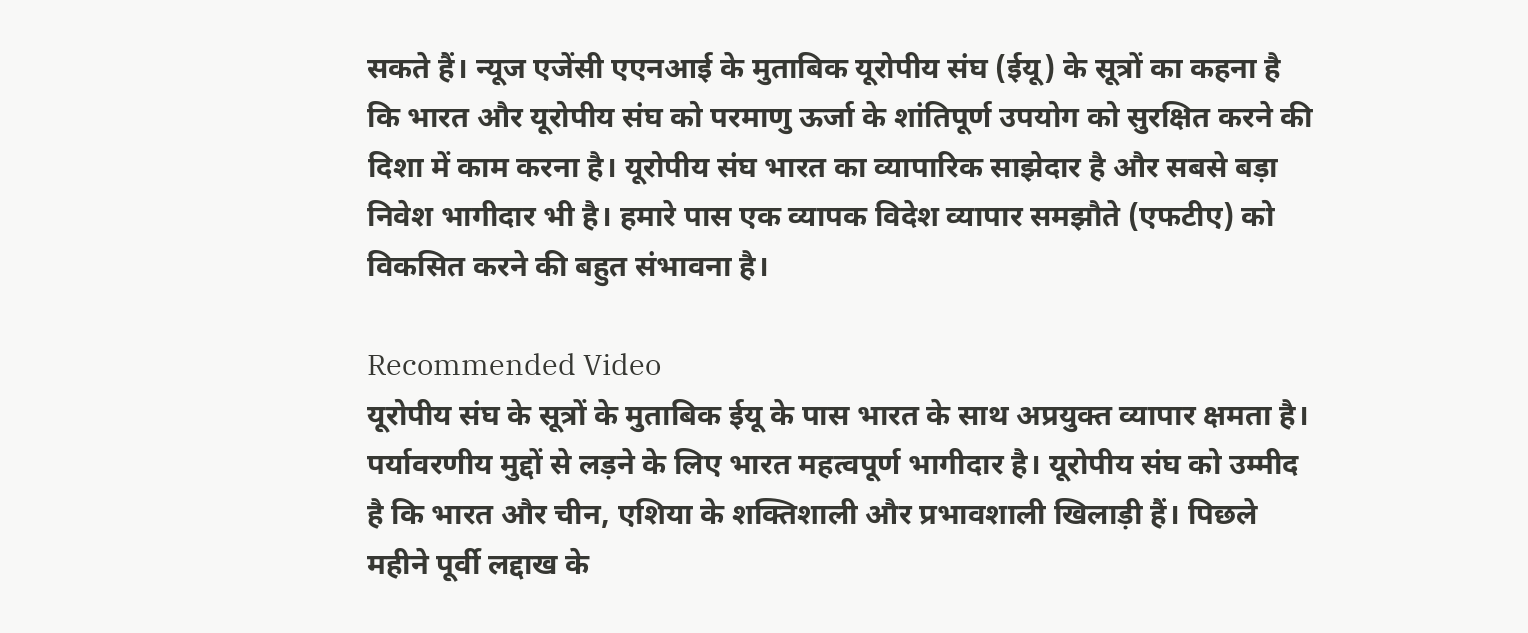सकते हैं। न्यूज एजेंसी एएनआई के मुताबिक यूरोपीय संघ (ईयू) के सूत्रों का कहना है कि भारत और यूरोपीय संघ को परमाणु ऊर्जा के शांतिपूर्ण उपयोग को सुरक्षित करने की दिशा में काम करना है। यूरोपीय संघ भारत का व्यापारिक साझेदार है और सबसे बड़ा निवेश भागीदार भी है। हमारे पास एक व्यापक विदेश व्यापार समझौते (एफटीए) को विकसित करने की बहुत संभावना है।

Recommended Video
यूरोपीय संघ के सूत्रों के मुताबिक ईयू के पास भारत के साथ अप्रयुक्त व्यापार क्षमता है। पर्यावरणीय मुद्दों से लड़ने के लिए भारत महत्वपूर्ण भागीदार है। यूरोपीय संघ को उम्मीद है कि भारत और चीन, एशिया के शक्तिशाली और प्रभावशाली खिलाड़ी हैं। पिछले महीने पूर्वी लद्दाख के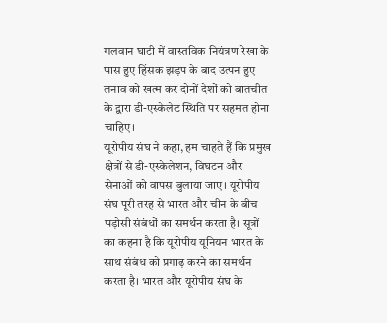गलवान घाटी में वास्तविक नियंत्रण रेखा के पास हुए हिंसक झड़प के बाद उत्पन हुए तनाव को खत्म कर दोनों देशों को बातचीत के द्वारा डी-एस्केलेट स्थिति पर सहमत होना चाहिए।
यूरोपीय संघ ने कहा, हम चाहते हैं कि प्रमुख क्षेत्रों से डी-एस्केलेशन, विघटन और सेनाओं को वापस बुलाया जाए। यूरोपीय संघ पूरी तरह से भारत और चीन के बीच पड़ोसी संबंधों का समर्थन करता है। सूत्रों का कहना है कि यूरोपीय यूनियन भारत के साथ संबंध को प्रगाढ़ करने का समर्थन करता है। भारत और यूरोपीय संघ के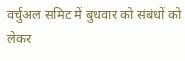वर्चुअल समिट में बुधवार को संबंधों को लेकर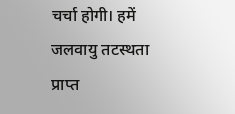चर्चा होगी। हमें जलवायु तटस्थता प्राप्त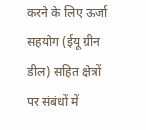करने के लिए ऊर्जा सहयोग (ईयू ग्रीन डील) सहित क्षेत्रों पर संबंधों में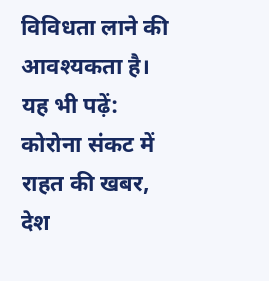विविधता लाने की आवश्यकता है।
यह भी पढ़ें: कोरोना संकट में राहत की खबर, देश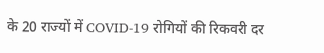के 20 राज्यों में COVID-19 रोगियों की रिकवरी दर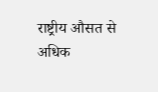राष्ट्रीय औसत से अधिक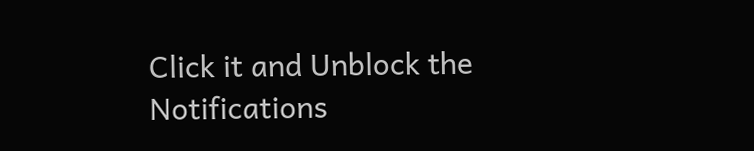Click it and Unblock the Notifications